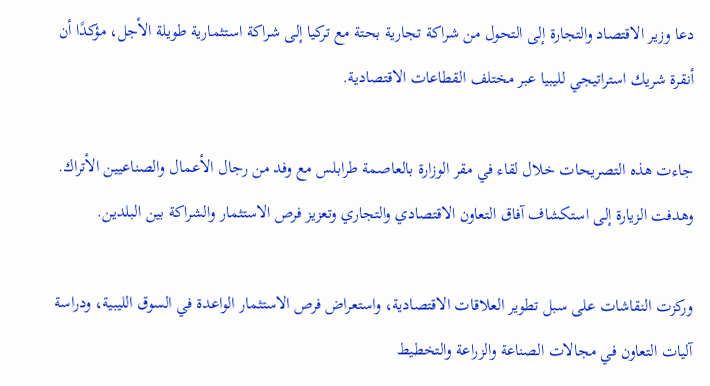دعا وزير الاقتصاد والتجارة إلى التحول من شراكة تجارية بحتة مع تركيا إلى شراكة استثمارية طويلة الأجل، مؤكدًا أن أنقرة شريك استراتيجي لليبيا عبر مختلف القطاعات الاقتصادية.

جاءت هذه التصريحات خلال لقاء في مقر الوزارة بالعاصمة طرابلس مع وفد من رجال الأعمال والصناعيين الأتراك. وهدفت الزيارة إلى استكشاف آفاق التعاون الاقتصادي والتجاري وتعزيز فرص الاستثمار والشراكة بين البلدين.

وركزت النقاشات على سبل تطوير العلاقات الاقتصادية، واستعراض فرص الاستثمار الواعدة في السوق الليبية، ودراسة آليات التعاون في مجالات الصناعة والزراعة والتخطيط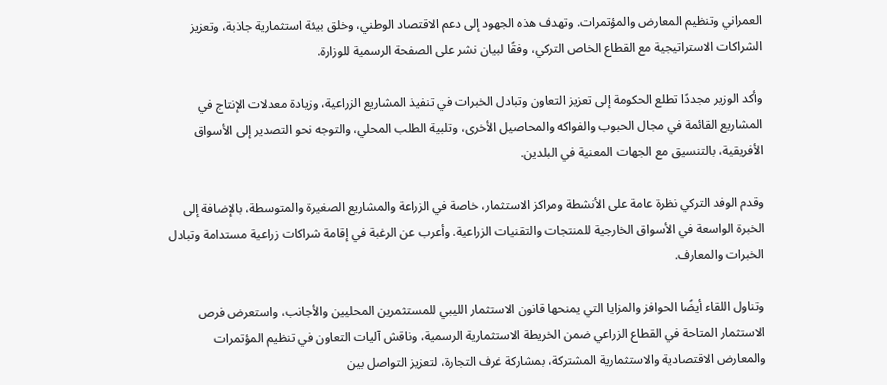العمراني وتنظيم المعارض والمؤتمرات. وتهدف هذه الجهود إلى دعم الاقتصاد الوطني، وخلق بيئة استثمارية جاذبة، وتعزيز الشراكات الاستراتيجية مع القطاع الخاص التركي، وفقًا لبيان نشر على الصفحة الرسمية للوزارة.

وأكد الوزير مجددًا تطلع الحكومة إلى تعزيز التعاون وتبادل الخبرات في تنفيذ المشاريع الزراعية، وزيادة معدلات الإنتاج في المشاريع القائمة في مجال الحبوب والفواكه والمحاصيل الأخرى، وتلبية الطلب المحلي، والتوجه نحو التصدير إلى الأسواق الأفريقية، بالتنسيق مع الجهات المعنية في البلدين.

وقدم الوفد التركي نظرة عامة على الأنشطة ومراكز الاستثمار، خاصة في الزراعة والمشاريع الصغيرة والمتوسطة، بالإضافة إلى الخبرة الواسعة في الأسواق الخارجية للمنتجات والتقنيات الزراعية. وأعرب عن الرغبة في إقامة شراكات زراعية مستدامة وتبادل الخبرات والمعارف.

وتناول اللقاء أيضًا الحوافز والمزايا التي يمنحها قانون الاستثمار الليبي للمستثمرين المحليين والأجانب، واستعرض فرص الاستثمار المتاحة في القطاع الزراعي ضمن الخريطة الاستثمارية الرسمية، وناقش آليات التعاون في تنظيم المؤتمرات والمعارض الاقتصادية والاستثمارية المشتركة، بمشاركة غرف التجارة، لتعزيز التواصل بين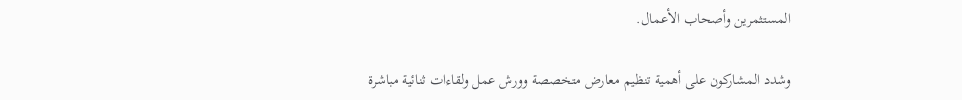المستثمرين وأصحاب الأعمال.

وشدد المشاركون على أهمية تنظيم معارض متخصصة وورش عمل ولقاءات ثنائية مباشرة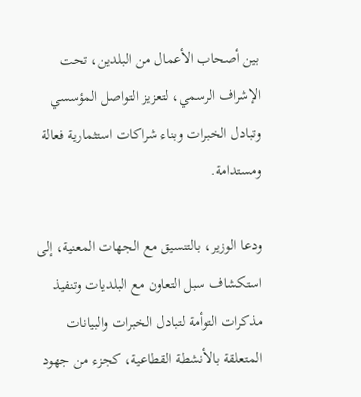بين أصحاب الأعمال من البلدين، تحت الإشراف الرسمي، لتعزيز التواصل المؤسسي وتبادل الخبرات وبناء شراكات استثمارية فعالة ومستدامة.

ودعا الوزير، بالتنسيق مع الجهات المعنية، إلى استكشاف سبل التعاون مع البلديات وتنفيذ مذكرات التوأمة لتبادل الخبرات والبيانات المتعلقة بالأنشطة القطاعية، كجزء من جهود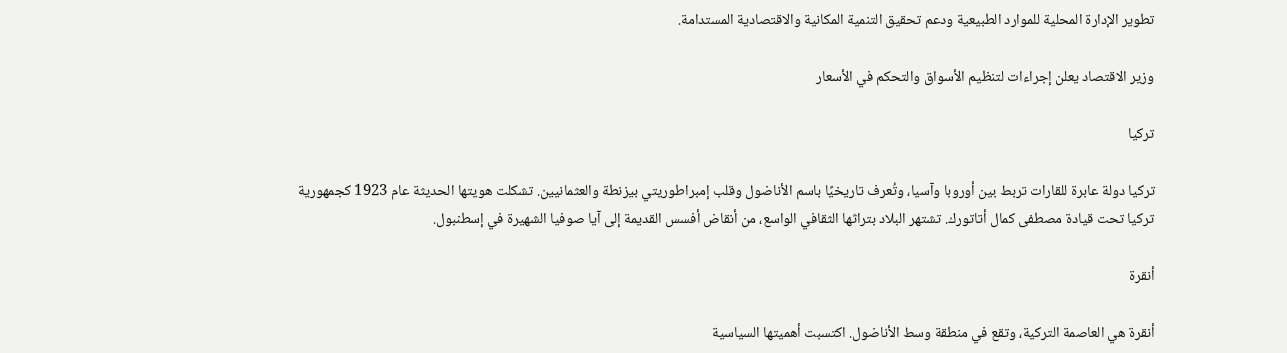تطوير الإدارة المحلية للموارد الطبيعية ودعم تحقيق التنمية المكانية والاقتصادية المستدامة.

وزير الاقتصاد يعلن إجراءات لتنظيم الأسواق والتحكم في الأسعار

تركيا

تركيا دولة عابرة للقارات تربط بين أوروبا وآسيا، وتُعرف تاريخيًا باسم الأناضول وقلب إمبراطوريتي بيزنطة والعثمانيين. تشكلت هويتها الحديثة عام 1923 كجمهورية تركيا تحت قيادة مصطفى كمال أتاتورك. تشتهر البلاد بتراثها الثقافي الواسع، من أنقاض أفسس القديمة إلى آيا صوفيا الشهيرة في إسطنبول.

أنقرة

أنقرة هي العاصمة التركية، وتقع في منطقة وسط الأناضول. اكتسبت أهميتها السياسية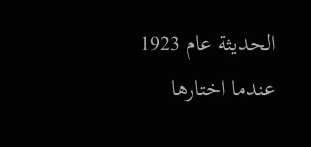الحديثة عام 1923 عندما اختارها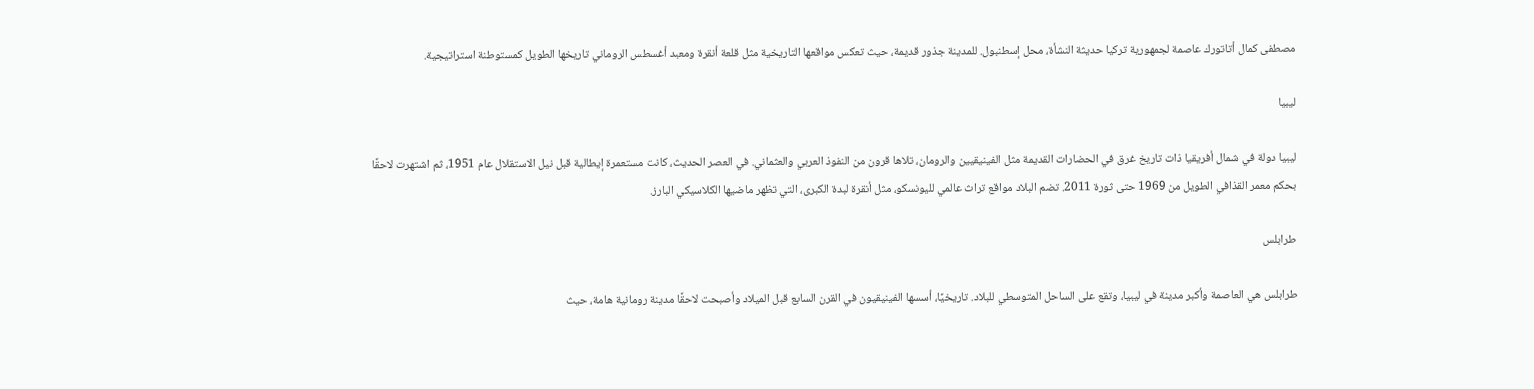مصطفى كمال أتاتورك عاصمة لجمهورية تركيا حديثة النشأة، محل إسطنبول. للمدينة جذور قديمة، حيث تعكس مواقعها التاريخية مثل قلعة أنقرة ومعبد أغسطس الروماني تاريخها الطويل كمستوطنة استراتيجية.

ليبيا

ليبيا دولة في شمال أفريقيا ذات تاريخ غرق في الحضارات القديمة مثل الفينيقيين والرومان، تلاها قرون من النفوذ العربي والعثماني. في العصر الحديث، كانت مستعمرة إيطالية قبل نيل الاستقلال عام 1951، ثم اشتهرت لاحقًا بحكم معمر القذافي الطويل من 1969 حتى ثورة 2011. تضم البلاد مواقع تراث عالمي لليونسكو، مثل أنقرة لبدة الكبرى، التي تظهر ماضيها الكلاسيكي البارز.

طرابلس

طرابلس هي العاصمة وأكبر مدينة في ليبيا، وتقع على الساحل المتوسطي للبلاد. تاريخيًا، أسسها الفينيقيون في القرن السابع قبل الميلاد وأصبحت لاحقًا مدينة رومانية هامة، حيث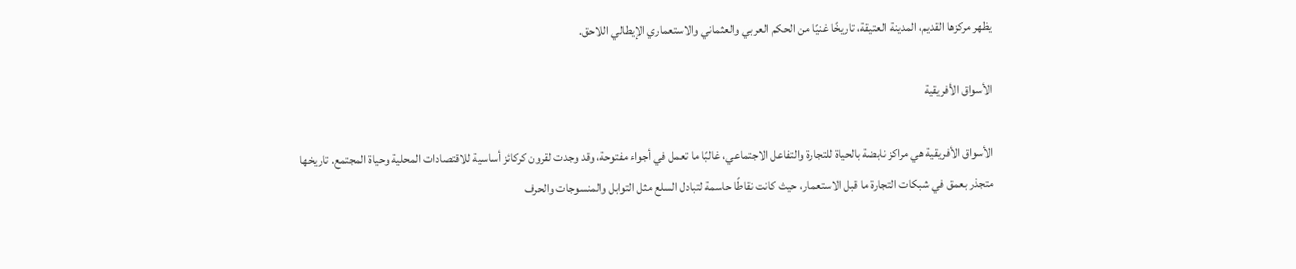يظهر مركزها القديم، المدينة العتيقة، تاريخًا غنيًا من الحكم العربي والعثماني والاستعماري الإيطالي اللاحق.

الأسواق الأفريقية

الأسواق الأفريقية هي مراكز نابضة بالحياة للتجارة والتفاعل الاجتماعي، غالبًا ما تعمل في أجواء مفتوحة، وقد وجدت لقرون كركائز أساسية للاقتصادات المحلية وحياة المجتمع. تاريخها متجذر بعمق في شبكات التجارة ما قبل الاستعمار، حيث كانت نقاطًا حاسمة لتبادل السلع مثل التوابل والمنسوجات والحرف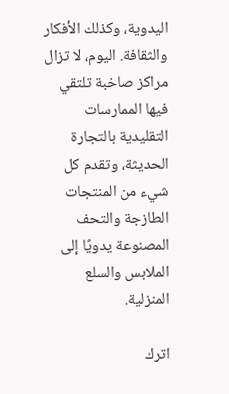اليدوية، وكذلك الأفكار والثقافة. اليوم، لا تزال مراكز صاخبة تلتقي فيها الممارسات التقليدية بالتجارة الحديثة، وتقدم كل شيء من المنتجات الطازجة والتحف المصنوعة يدويًا إلى الملابس والسلع المنزلية.

اترك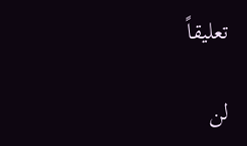تعليقاً

لن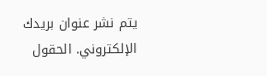يتم نشر عنوان بريدك الإلكتروني. الحقول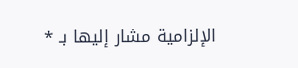الإلزامية مشار إليها بـ *